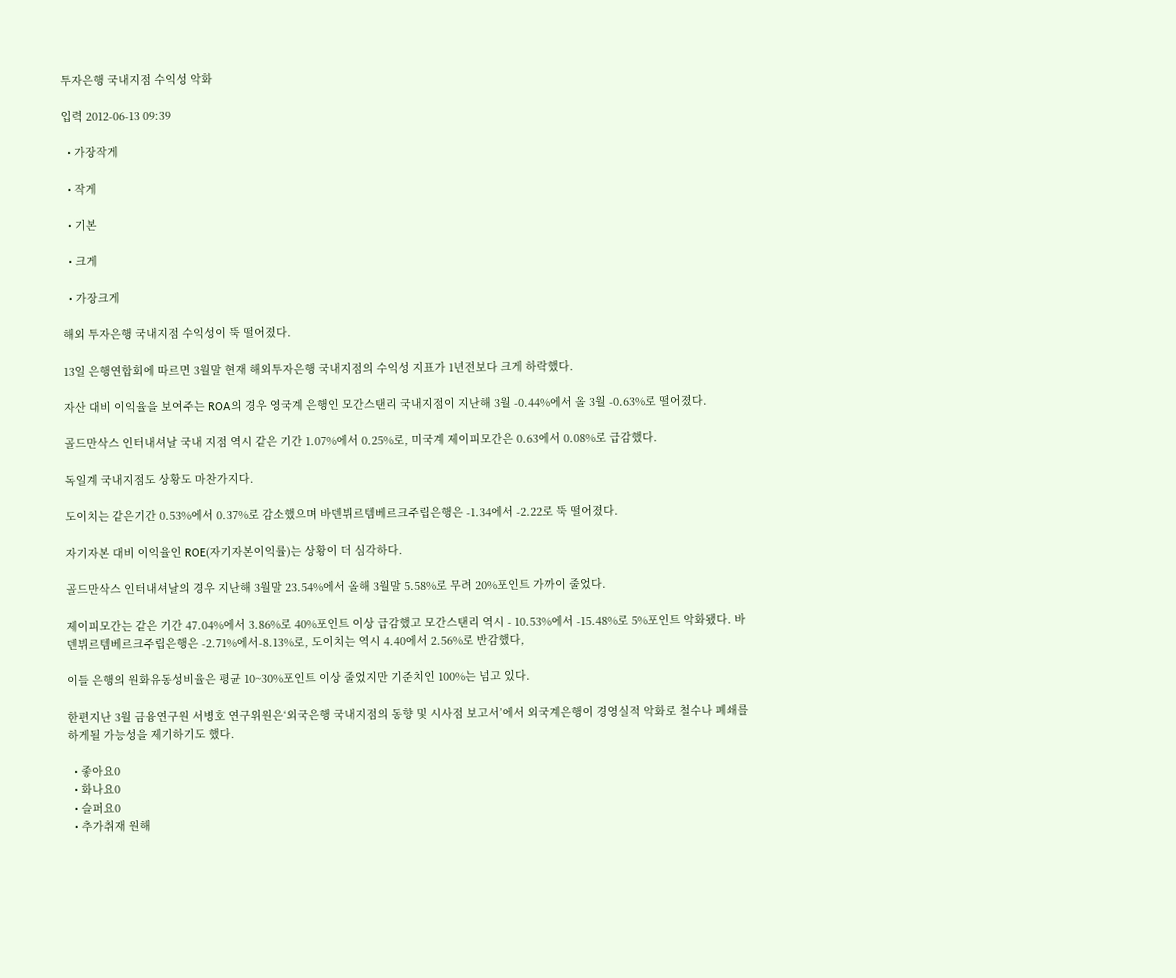투자은행 국내지점 수익성 악화

입력 2012-06-13 09:39

  • 가장작게

  • 작게

  • 기본

  • 크게

  • 가장크게

해외 투자은행 국내지점 수익성이 뚝 떨어졌다.

13일 은행연합회에 따르면 3월말 현재 해외투자은행 국내지점의 수익성 지표가 1년전보다 크게 하락했다.

자산 대비 이익율을 보여주는 ROA의 경우 영국계 은행인 모간스탠리 국내지점이 지난해 3월 -0.44%에서 올 3월 -0.63%로 떨어졌다.

골드만삭스 인터내셔날 국내 지점 역시 같은 기간 1.07%에서 0.25%로, 미국계 제이피모간은 0.63에서 0.08%로 급감했다.

독일계 국내지점도 상황도 마찬가지다.

도이치는 같은기간 0.53%에서 0.37%로 감소했으며 바덴뷔르템베르크주립은행은 -1.34에서 -2.22로 뚝 떨어졌다.

자기자본 대비 이익율인 ROE(자기자본이익률)는 상황이 더 심각하다.

골드만삭스 인터내셔날의 경우 지난해 3월말 23.54%에서 올해 3월말 5.58%로 무려 20%포인트 가까이 줄었다.

제이피모간는 같은 기간 47.04%에서 3.86%로 40%포인트 이상 급감했고 모간스탠리 역시 - 10.53%에서 -15.48%로 5%포인트 악화됐다. 바덴뷔르템베르크주립은행은 -2.71%에서-8.13%로, 도이치는 역시 4.40에서 2.56%로 반감했다,

이들 은행의 원화유동성비율은 평균 10~30%포인트 이상 줄었지만 기준치인 100%는 넘고 있다.

한편지난 3월 금융연구원 서병호 연구위원은‘외국은행 국내지점의 동향 및 시사점 보고서’에서 외국계은행이 경영실적 악화로 철수나 폐쇄를 하게될 가능성을 제기하기도 했다.

  • 좋아요0
  • 화나요0
  • 슬퍼요0
  • 추가취재 원해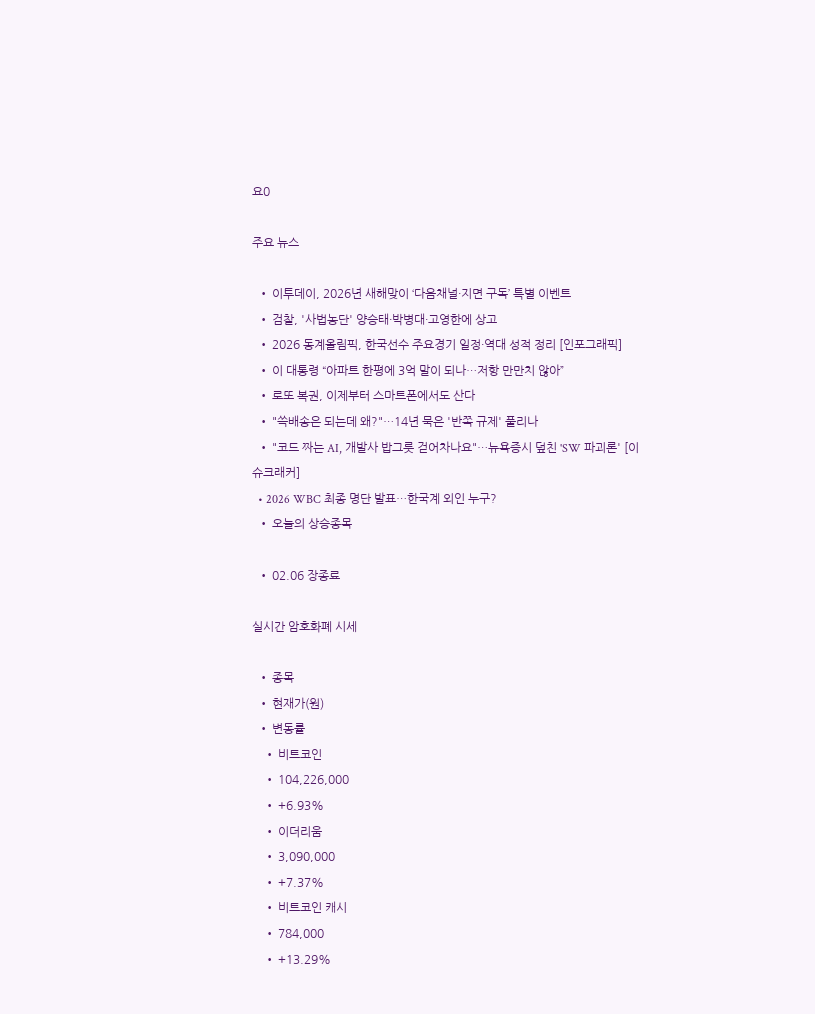요0

주요 뉴스

  • 이투데이, 2026년 새해맞이 ‘다음채널·지면 구독’ 특별 이벤트
  • 검찰, '사법농단' 양승태·박병대·고영한에 상고
  • 2026 동계올림픽, 한국선수 주요경기 일정·역대 성적 정리 [인포그래픽]
  • 이 대통령 “아파트 한평에 3억 말이 되나…저항 만만치 않아”
  • 로또 복권, 이제부터 스마트폰에서도 산다
  • "쓱배송은 되는데 왜?"…14년 묵은 '반쪽 규제' 풀리나
  • "코드 짜는 AI, 개발사 밥그릇 걷어차나요"…뉴욕증시 덮친 'SW 파괴론' [이슈크래커]
  • 2026 WBC 최종 명단 발표…한국계 외인 누구?
  • 오늘의 상승종목

  • 02.06 장종료

실시간 암호화폐 시세

  • 종목
  • 현재가(원)
  • 변동률
    • 비트코인
    • 104,226,000
    • +6.93%
    • 이더리움
    • 3,090,000
    • +7.37%
    • 비트코인 캐시
    • 784,000
    • +13.29%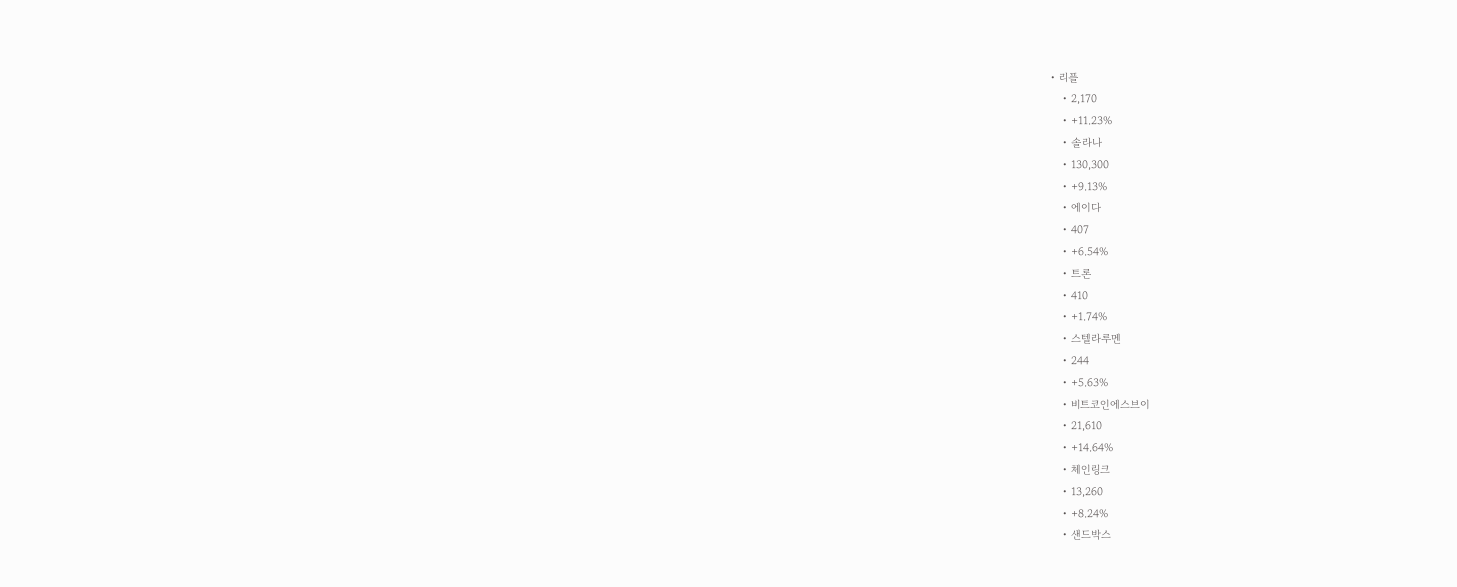• 리플
    • 2,170
    • +11.23%
    • 솔라나
    • 130,300
    • +9.13%
    • 에이다
    • 407
    • +6.54%
    • 트론
    • 410
    • +1.74%
    • 스텔라루멘
    • 244
    • +5.63%
    • 비트코인에스브이
    • 21,610
    • +14.64%
    • 체인링크
    • 13,260
    • +8.24%
    • 샌드박스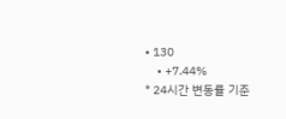• 130
    • +7.44%
* 24시간 변동률 기준